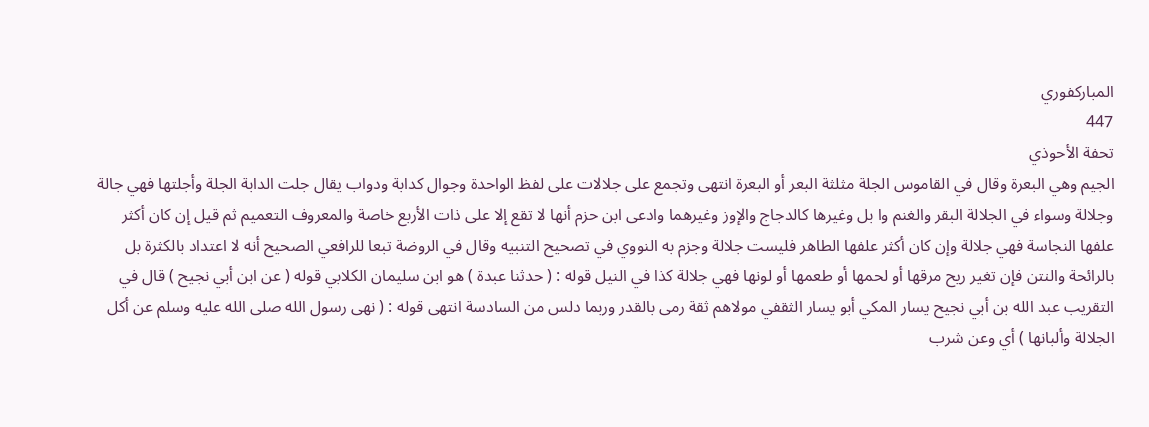المباركفوري
447
تحفة الأحوذي
الجيم وهي البعرة وقال في القاموس الجلة مثلثة البعر أو البعرة انتهى وتجمع على جلالات على لفظ الواحدة وجوال كدابة ودواب يقال جلت الدابة الجلة وأجلتها فهي جالة وجلالة وسواء في الجلالة البقر والغنم وا بل وغيرها كالدجاج والإوز وغيرهما وادعى ابن حزم أنها لا تقع إلا على ذات الأربع خاصة والمعروف التعميم ثم قيل إن كان أكثر علفها النجاسة فهي جلالة وإن كان أكثر علفها الطاهر فليست جلالة وجزم به النووي في تصحيح التنبيه وقال في الروضة تبعا للرافعي الصحيح أنه لا اعتداد بالكثرة بل بالرائحة والنتن فإن تغير ريح مرقها أو لحمها أو طعمها أو لونها فهي جلالة كذا في النيل قوله : ( حدثنا عبدة ) هو ابن سليمان الكلابي قوله ( عن ابن أبي نجيح ) قال في التقريب عبد الله بن أبي نجيح يسار المكي أبو يسار الثقفي مولاهم ثقة رمى بالقدر وربما دلس من السادسة انتهى قوله : ( نهى رسول الله صلى الله عليه وسلم عن أكل الجلالة وألبانها ) أي وعن شرب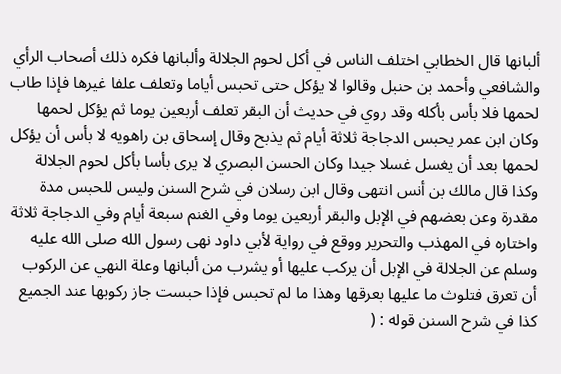ألبانها قال الخطابي اختلف الناس في أكل لحوم الجلالة وألبانها فكره ذلك أصحاب الرأي والشافعي وأحمد بن حنبل وقالوا لا يؤكل حتى تحبس أياما وتعلف علفا غيرها فإذا طاب لحمها فلا بأس بأكله وقد روي في حديث أن البقر تعلف أربعين يوما ثم يؤكل لحمها وكان ابن عمر يحبس الدجاجة ثلاثة أيام ثم يذبح وقال إسحاق بن راهويه لا بأس أن يؤكل لحمها بعد أن يغسل غسلا جيدا وكان الحسن البصري لا يرى بأسا بأكل لحوم الجلالة وكذا قال مالك بن أنس انتهى وقال ابن رسلان في شرح السنن وليس للحبس مدة مقدرة وعن بعضهم في الإبل والبقر أربعين يوما وفي الغنم سبعة أيام وفي الدجاجة ثلاثة واختاره في المهذب والتحرير ووقع في رواية لأبي داود نهى رسول الله صلى الله عليه وسلم عن الجلالة في الإبل أن يركب عليها أو يشرب من ألبانها وعلة النهي عن الركوب أن تعرق فتلوث ما عليها بعرقها وهذا ما لم تحبس فإذا حبست جاز ركوبها عند الجميع كذا في شرح السنن قوله : (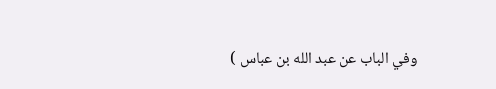وفي الباب عن عبد الله بن عباس )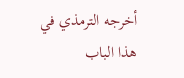أخرجه الترمذي في هذا الباب